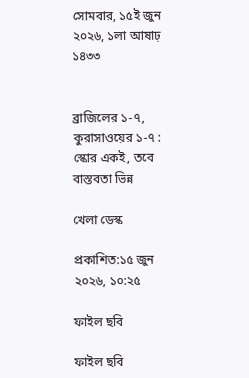সোমবার, ১৫ই জুন ২০২৬, ১লা আষাঢ় ১৪৩৩


ব্রাজিলের ১-৭, কুরাসাওয়ের ১-৭ : স্কোর একই, তবে বাস্তবতা ভিন্ন

খেলা ডেস্ক

প্রকাশিত:১৫ জুন ২০২৬, ১০:২৫

ফাইল ছবি

ফাইল ছবি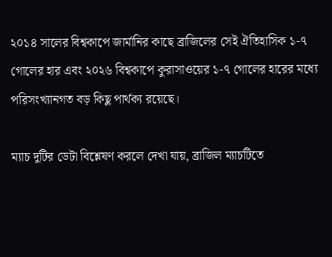২০১৪ সালের বিশ্বকাপে জার্মানির কাছে ব্রাজিলের সেই ঐতিহাসিক ১-৭ গোলের হার এবং ২০২৬ বিশ্বকাপে কুরাসাওয়ের ১-৭ গোলের হারের মধ্যে পরিসংখ্যানগত বড় কিছু পার্থক্য রয়েছে।

ম্যাচ দুটির ডেটা বিশ্লেষণ করলে দেখা যায়, ব্রাজিল ম্যাচটিতে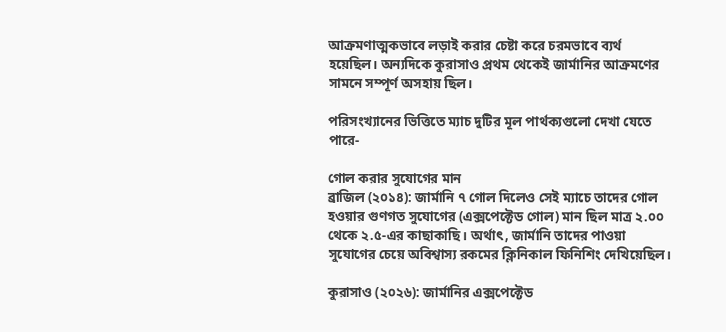আক্রমণাত্মকভাবে লড়াই করার চেষ্টা করে চরমভাবে ব্যর্থ হয়েছিল। অন্যদিকে কুরাসাও প্রথম থেকেই জার্মানির আক্রমণের সামনে সম্পূর্ণ অসহায় ছিল।

পরিসংখ্যানের ভিত্তিতে ম্যাচ দুটির মূল পার্থক্যগুলো দেখা যেতে পারে-

গোল করার সুযোগের মান
ব্রাজিল (২০১৪): জার্মানি ৭ গোল দিলেও সেই ম্যাচে তাদের গোল হওয়ার গুণগত সুযোগের (এক্সপেক্টেড গোল) মান ছিল মাত্র ২.০০ থেকে ২.৫-এর কাছাকাছি। অর্থাৎ, জার্মানি তাদের পাওয়া সুযোগের চেয়ে অবিশ্বাস্য রকমের ক্লিনিকাল ফিনিশিং দেখিয়েছিল।

কুরাসাও (২০২৬): জার্মানির এক্সপেক্টেড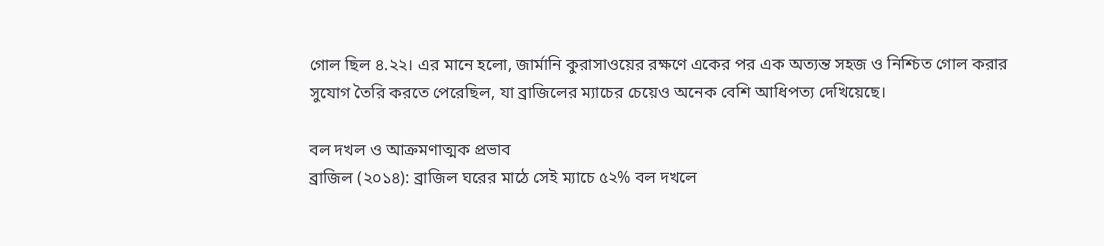গোল ছিল ৪.২২। এর মানে হলো, জার্মানি কুরাসাওয়ের রক্ষণে একের পর এক অত্যন্ত সহজ ও নিশ্চিত গোল করার সুযোগ তৈরি করতে পেরেছিল, যা ব্রাজিলের ম্যাচের চেয়েও অনেক বেশি আধিপত্য দেখিয়েছে।

বল দখল ও আক্রমণাত্মক প্রভাব
ব্রাজিল (২০১৪): ব্রাজিল ঘরের মাঠে সেই ম্যাচে ৫২% বল দখলে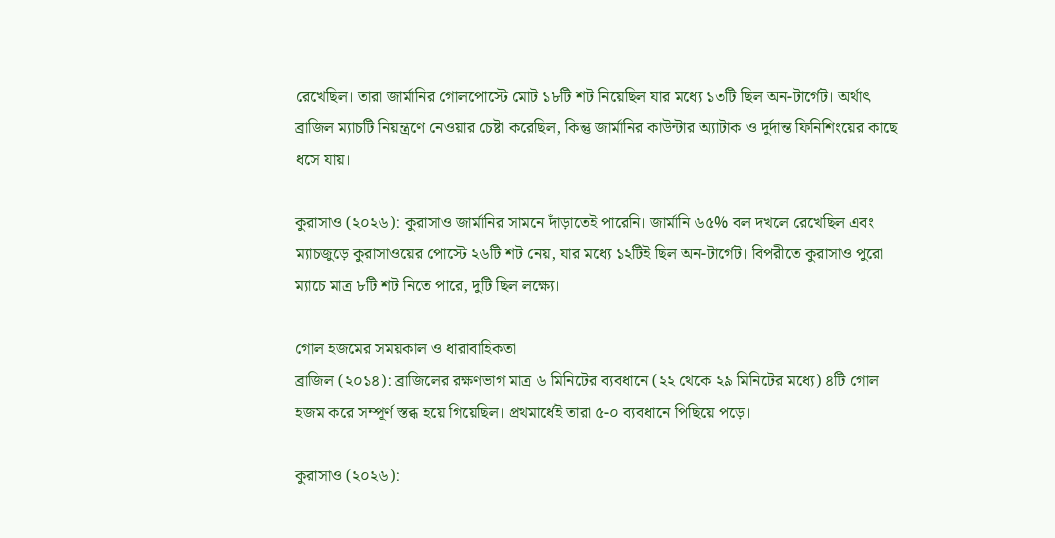রেখেছিল। তারা জার্মানির গোলপোস্টে মোট ১৮টি শট নিয়েছিল যার মধ্যে ১৩টি ছিল অন-টার্গেট। অর্থাৎ ব্রাজিল ম্যাচটি নিয়ন্ত্রণে নেওয়ার চেষ্টা করেছিল, কিন্তু জার্মানির কাউন্টার অ্যাটাক ও দুর্দান্ত ফিনিশিংয়ের কাছে ধসে যায়।

কুরাসাও (২০২৬): কুরাসাও জার্মানির সামনে দাঁড়াতেই পারেনি। জার্মানি ৬৫% বল দখলে রেখেছিল এবং ম্যাচজুড়ে কুরাসাওয়ের পোস্টে ২৬টি শট নেয়, যার মধ্যে ১২টিই ছিল অন-টার্গেট। বিপরীতে কুরাসাও পুরো ম্যাচে মাত্র ৮টি শট নিতে পারে, দুটি ছিল লক্ষ্যে।

গোল হজমের সময়কাল ও ধারাবাহিকতা
ব্রাজিল (২০১৪): ব্রাজিলের রক্ষণভাগ মাত্র ৬ মিনিটের ব্যবধানে (২২ থেকে ২৯ মিনিটের মধ্যে) ৪টি গোল হজম করে সম্পূর্ণ স্তব্ধ হয়ে গিয়েছিল। প্রথমার্ধেই তারা ৫-০ ব্যবধানে পিছিয়ে পড়ে।

কুরাসাও (২০২৬):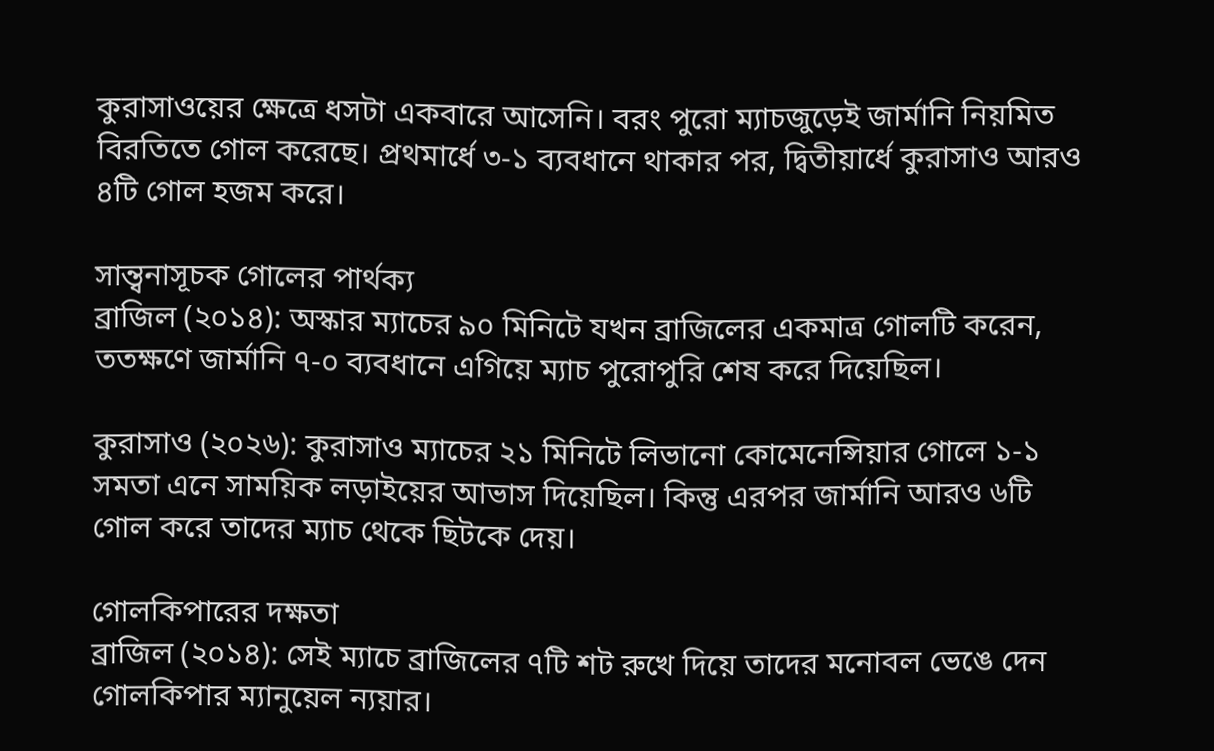কুরাসাওয়ের ক্ষেত্রে ধসটা একবারে আসেনি। বরং পুরো ম্যাচজুড়েই জার্মানি নিয়মিত বিরতিতে গোল করেছে। প্রথমার্ধে ৩-১ ব্যবধানে থাকার পর, দ্বিতীয়ার্ধে কুরাসাও আরও ৪টি গোল হজম করে।

সান্ত্বনাসূচক গোলের পার্থক্য
ব্রাজিল (২০১৪): অস্কার ম্যাচের ৯০ মিনিটে যখন ব্রাজিলের একমাত্র গোলটি করেন, ততক্ষণে জার্মানি ৭-০ ব্যবধানে এগিয়ে ম্যাচ পুরোপুরি শেষ করে দিয়েছিল।

কুরাসাও (২০২৬): কুরাসাও ম্যাচের ২১ মিনিটে লিভানো কোমেনেন্সিয়ার গোলে ১-১ সমতা এনে সাময়িক লড়াইয়ের আভাস দিয়েছিল। কিন্তু এরপর জার্মানি আরও ৬টি গোল করে তাদের ম্যাচ থেকে ছিটকে দেয়।

গোলকিপারের দক্ষতা
ব্রাজিল (২০১৪): সেই ম্যাচে ব্রাজিলের ৭টি শট রুখে দিয়ে তাদের মনোবল ভেঙে দেন গোলকিপার ম্যানুয়েল ন্যয়ার।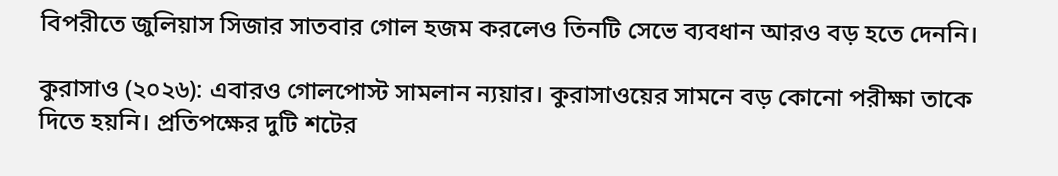বিপরীতে জুলিয়াস সিজার সাতবার গোল হজম করলেও তিনটি সেভে ব্যবধান আরও বড় হতে দেননি।

কুরাসাও (২০২৬): এবারও গোলপোস্ট সামলান ন্যয়ার। কুরাসাওয়ের সামনে বড় কোনো পরীক্ষা তাকে দিতে হয়নি। প্রতিপক্ষের দুটি শটের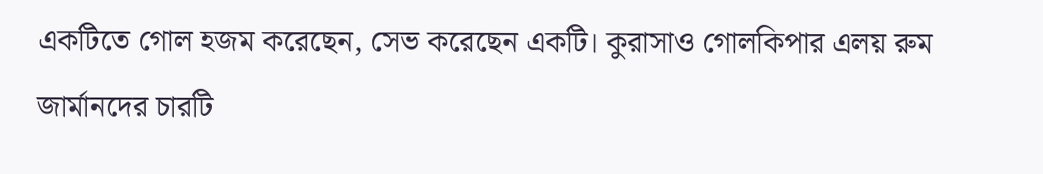একটিতে গোল হজম করেছেন, সেভ করেছেন একটি। কুরাসাও গোলকিপার এলয় রুম জার্মানদের চারটি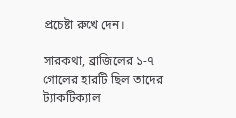প্রচেষ্টা রুখে দেন।

সারকথা, ব্রাজিলের ১-৭ গোলের হারটি ছিল তাদের ট্যাকটিক্যাল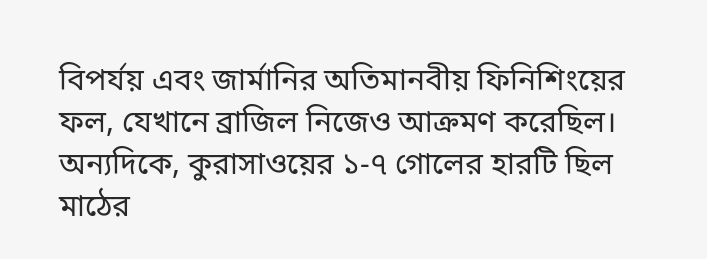বিপর্যয় এবং জার্মানির অতিমানবীয় ফিনিশিংয়ের ফল, যেখানে ব্রাজিল নিজেও আক্রমণ করেছিল। অন্যদিকে, কুরাসাওয়ের ১-৭ গোলের হারটি ছিল মাঠের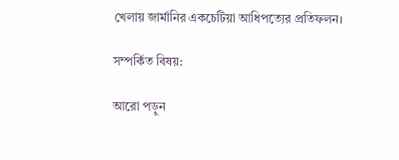খেলায় জার্মানির একচেটিয়া আধিপত্যের প্রতিফলন।

সম্পর্কিত বিষয়:

আরো পড়ুন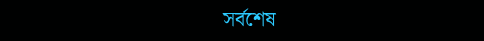সর্বশেষ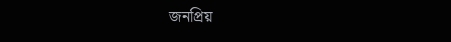জনপ্রিয়